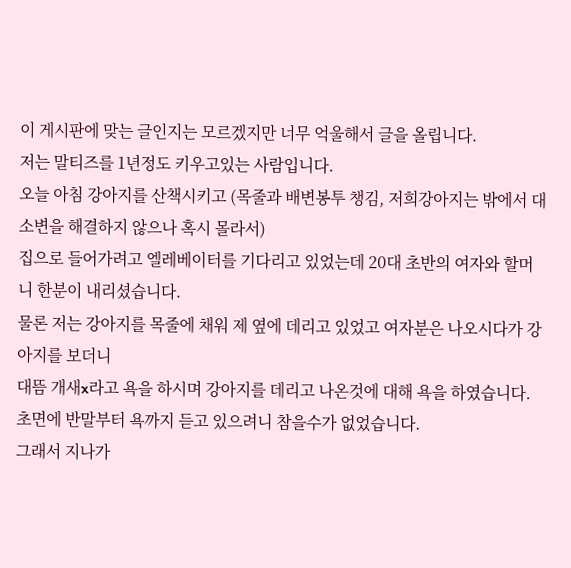이 게시판에 맞는 글인지는 모르겠지만 너무 억울해서 글을 올립니다.
저는 말티즈를 1년정도 키우고있는 사람입니다.
오늘 아침 강아지를 산책시키고 (목줄과 배변봉투 챙김, 저희강아지는 밖에서 대소변을 해결하지 않으나 혹시 몰라서)
집으로 들어가려고 엘레베이터를 기다리고 있었는데 20대 초반의 여자와 할머니 한분이 내리셨습니다.
물론 저는 강아지를 목줄에 채워 제 옆에 데리고 있었고 여자분은 나오시다가 강아지를 보더니
대뜸 개새x라고 욕을 하시며 강아지를 데리고 나온것에 대해 욕을 하였습니다.
초면에 반말부터 욕까지 듣고 있으려니 참을수가 없었습니다.
그래서 지나가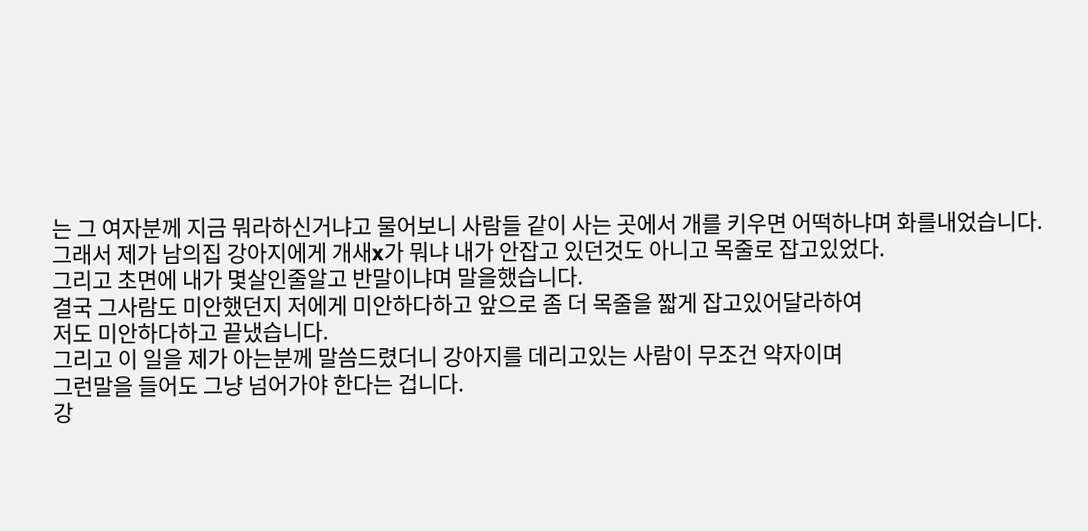는 그 여자분께 지금 뭐라하신거냐고 물어보니 사람들 같이 사는 곳에서 개를 키우면 어떡하냐며 화를내었습니다.
그래서 제가 남의집 강아지에게 개새x가 뭐냐 내가 안잡고 있던것도 아니고 목줄로 잡고있었다.
그리고 초면에 내가 몇살인줄알고 반말이냐며 말을했습니다.
결국 그사람도 미안했던지 저에게 미안하다하고 앞으로 좀 더 목줄을 짧게 잡고있어달라하여
저도 미안하다하고 끝냈습니다.
그리고 이 일을 제가 아는분께 말씀드렸더니 강아지를 데리고있는 사람이 무조건 약자이며
그런말을 들어도 그냥 넘어가야 한다는 겁니다.
강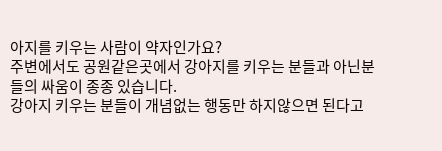아지를 키우는 사람이 약자인가요?
주변에서도 공원같은곳에서 강아지를 키우는 분들과 아닌분들의 싸움이 종종 있습니다.
강아지 키우는 분들이 개념없는 행동만 하지않으면 된다고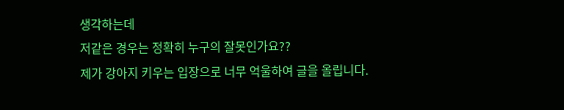생각하는데
저같은 경우는 정확히 누구의 잘못인가요??
제가 강아지 키우는 입장으로 너무 억울하여 글을 올립니다.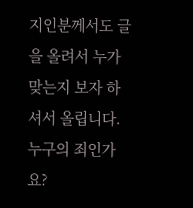지인분께서도 글을 올려서 누가 맞는지 보자 하셔서 올립니다.
누구의 죄인가요?